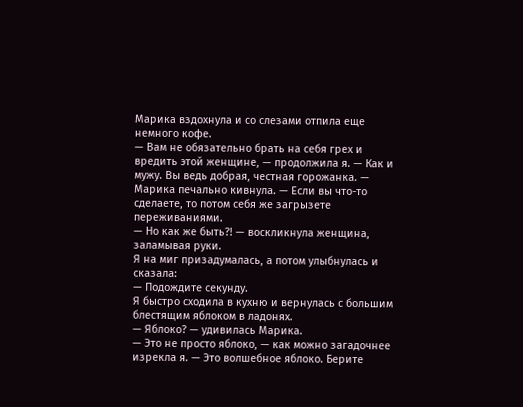Марика вздохнула и со слезами отпила еще немного кофе.
— Вам не обязательно брать на себя грех и вредить этой женщине, — продолжила я. — Как и мужу. Вы ведь добрая, честная горожанка. — Марика печально кивнула. — Если вы что-то сделаете, то потом себя же загрызете переживаниями.
— Но как же быть?! — воскликнула женщина, заламывая руки.
Я на миг призадумалась, а потом улыбнулась и сказала:
— Подождите секунду.
Я быстро сходила в кухню и вернулась с большим блестящим яблоком в ладонях.
— Яблоко? — удивилась Марика.
— Это не просто яблоко, — как можно загадочнее изрекла я. — Это волшебное яблоко. Берите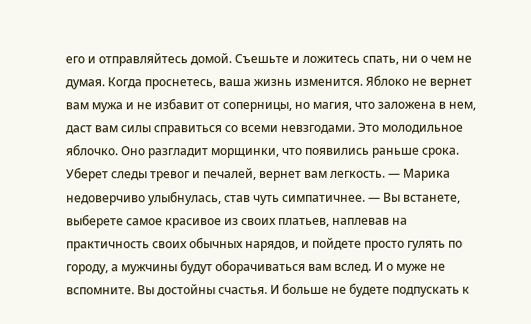его и отправляйтесь домой. Съешьте и ложитесь спать, ни о чем не думая. Когда проснетесь, ваша жизнь изменится. Яблоко не вернет вам мужа и не избавит от соперницы, но магия, что заложена в нем, даст вам силы справиться со всеми невзгодами. Это молодильное яблочко. Оно разгладит морщинки, что появились раньше срока. Уберет следы тревог и печалей, вернет вам легкость. — Марика недоверчиво улыбнулась, став чуть симпатичнее. — Вы встанете, выберете самое красивое из своих платьев, наплевав на практичность своих обычных нарядов, и пойдете просто гулять по городу, а мужчины будут оборачиваться вам вслед. И о муже не вспомните. Вы достойны счастья. И больше не будете подпускать к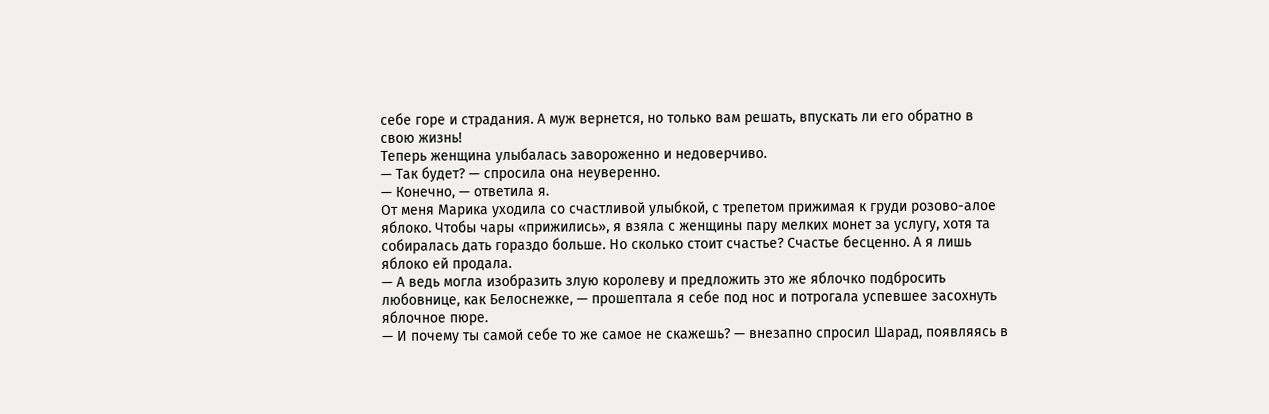себе горе и страдания. А муж вернется, но только вам решать, впускать ли его обратно в свою жизнь!
Теперь женщина улыбалась завороженно и недоверчиво.
— Так будет? — спросила она неуверенно.
— Конечно, — ответила я.
От меня Марика уходила со счастливой улыбкой, с трепетом прижимая к груди розово-алое яблоко. Чтобы чары «прижились», я взяла с женщины пару мелких монет за услугу, хотя та собиралась дать гораздо больше. Но сколько стоит счастье? Счастье бесценно. А я лишь яблоко ей продала.
— А ведь могла изобразить злую королеву и предложить это же яблочко подбросить любовнице, как Белоснежке, — прошептала я себе под нос и потрогала успевшее засохнуть яблочное пюре.
— И почему ты самой себе то же самое не скажешь? — внезапно спросил Шарад, появляясь в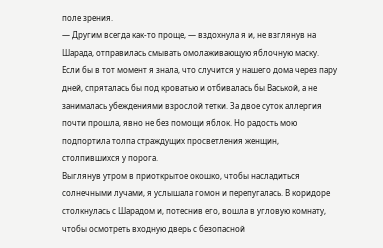поле зрения.
— Другим всегда как-то проще, — вздохнула я и, не взглянув на Шарада, отправилась смывать омолаживающую яблочную маску.
Если бы в тот момент я знала, что случится у нашего дома через пару дней, спряталась бы под кроватью и отбивалась бы Васькой, а не занималась убеждениями взрослой тетки. За двое суток аллергия почти прошла, явно не без помощи яблок. Но радость мою подпортила толпа страждущих просветления женщин, столпившихся у порога.
Выглянув утром в приоткрытое окошко, чтобы насладиться солнечными лучами, я услышала гомон и перепугалась. В коридоре столкнулась с Шарадом и, потеснив его, вошла в угловую комнату, чтобы осмотреть входную дверь с безопасной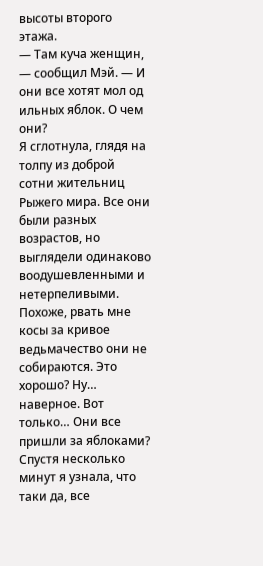высоты второго этажа.
— Там куча женщин, — сообщил Мэй. — И они все хотят мол од ильных яблок. О чем они?
Я сглотнула, глядя на толпу из доброй сотни жительниц Рыжего мира. Все они были разных возрастов, но выглядели одинаково воодушевленными и нетерпеливыми.
Похоже, рвать мне косы за кривое ведьмачество они не собираются. Это хорошо? Ну… наверное. Вот только… Они все пришли за яблоками?
Спустя несколько минут я узнала, что таки да, все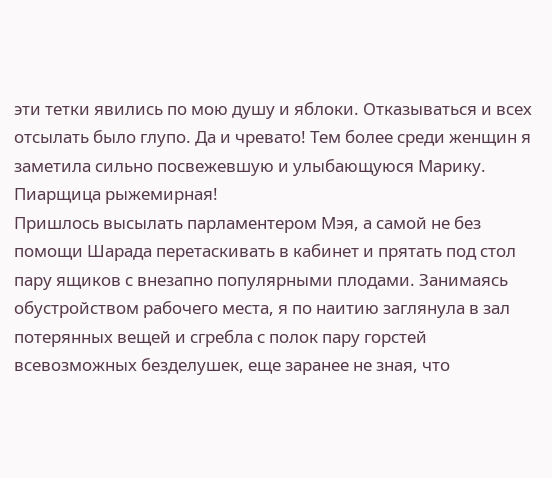эти тетки явились по мою душу и яблоки. Отказываться и всех отсылать было глупо. Да и чревато! Тем более среди женщин я заметила сильно посвежевшую и улыбающуюся Марику. Пиарщица рыжемирная!
Пришлось высылать парламентером Мэя, а самой не без помощи Шарада перетаскивать в кабинет и прятать под стол пару ящиков с внезапно популярными плодами. Занимаясь обустройством рабочего места, я по наитию заглянула в зал потерянных вещей и сгребла с полок пару горстей всевозможных безделушек, еще заранее не зная, что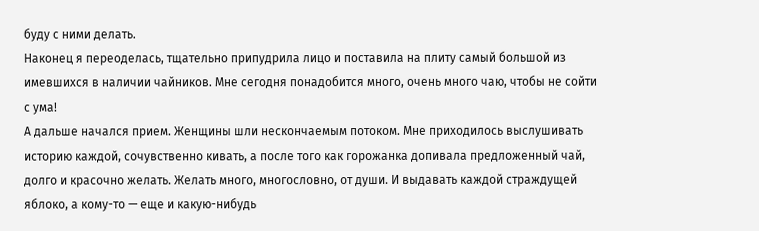буду с ними делать.
Наконец я переоделась, тщательно припудрила лицо и поставила на плиту самый большой из имевшихся в наличии чайников. Мне сегодня понадобится много, очень много чаю, чтобы не сойти с ума!
А дальше начался прием. Женщины шли нескончаемым потоком. Мне приходилось выслушивать историю каждой, сочувственно кивать, а после того как горожанка допивала предложенный чай, долго и красочно желать. Желать много, многословно, от души. И выдавать каждой страждущей яблоко, а кому-то — еще и какую-нибудь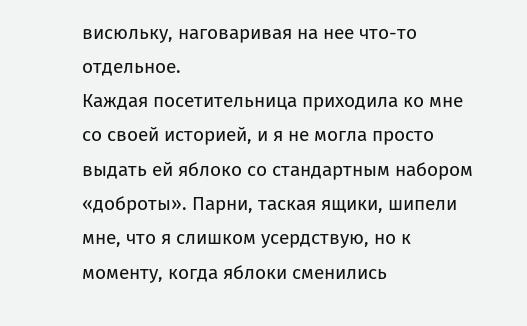висюльку, наговаривая на нее что-то отдельное.
Каждая посетительница приходила ко мне со своей историей, и я не могла просто выдать ей яблоко со стандартным набором «доброты». Парни, таская ящики, шипели мне, что я слишком усердствую, но к моменту, когда яблоки сменились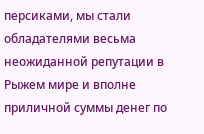персиками, мы стали обладателями весьма неожиданной репутации в Рыжем мире и вполне приличной суммы денег по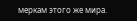меркам этого же мира.